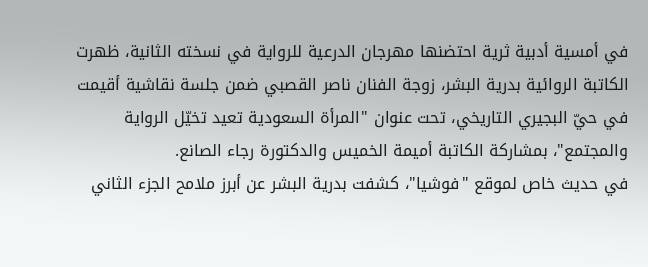في أمسية أدبية ثرية احتضنها مهرجان الدرعية للرواية في نسخته الثانية، ظهرت الكاتبة الروائية بدرية البشر، زوجة الفنان ناصر القصبي ضمن جلسة نقاشية أقيمت في حيّ البجيري التاريخي، تحت عنوان "المرأة السعودية تعيد تخيّل الرواية والمجتمع"، بمشاركة الكاتبة أميمة الخميس والدكتورة رجاء الصانع.
في حديث خاص لموقع "فوشيا"، كشفت بدرية البشر عن أبرز ملامح الجزء الثاني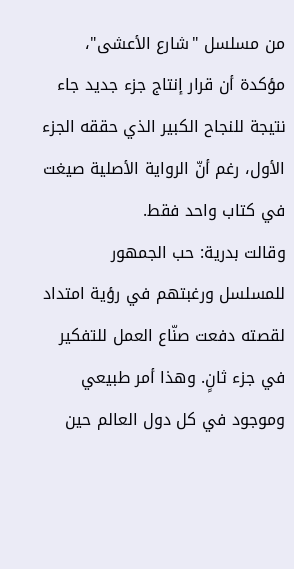من مسلسل "شارع الأعشى"، مؤكدة أن قرار إنتاج جزء جديد جاء نتيجة للنجاح الكبير الذي حققه الجزء الأول، رغم أنّ الرواية الأصلية صيغت في كتاب واحد فقط.
وقالت بدرية: حب الجمهور للمسلسل ورغبتهم في رؤية امتداد لقصته دفعت صنّاع العمل للتفكير في جزء ثانٍ. وهذا أمر طبيعي وموجود في كل دول العالم حين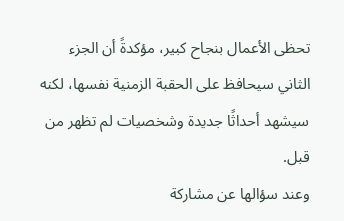تحظى الأعمال بنجاح كبير، مؤكدةً أن الجزء الثاني سيحافظ على الحقبة الزمنية نفسها، لكنه سيشهد أحداثًا جديدة وشخصيات لم تظهر من قبل.
وعند سؤالها عن مشاركة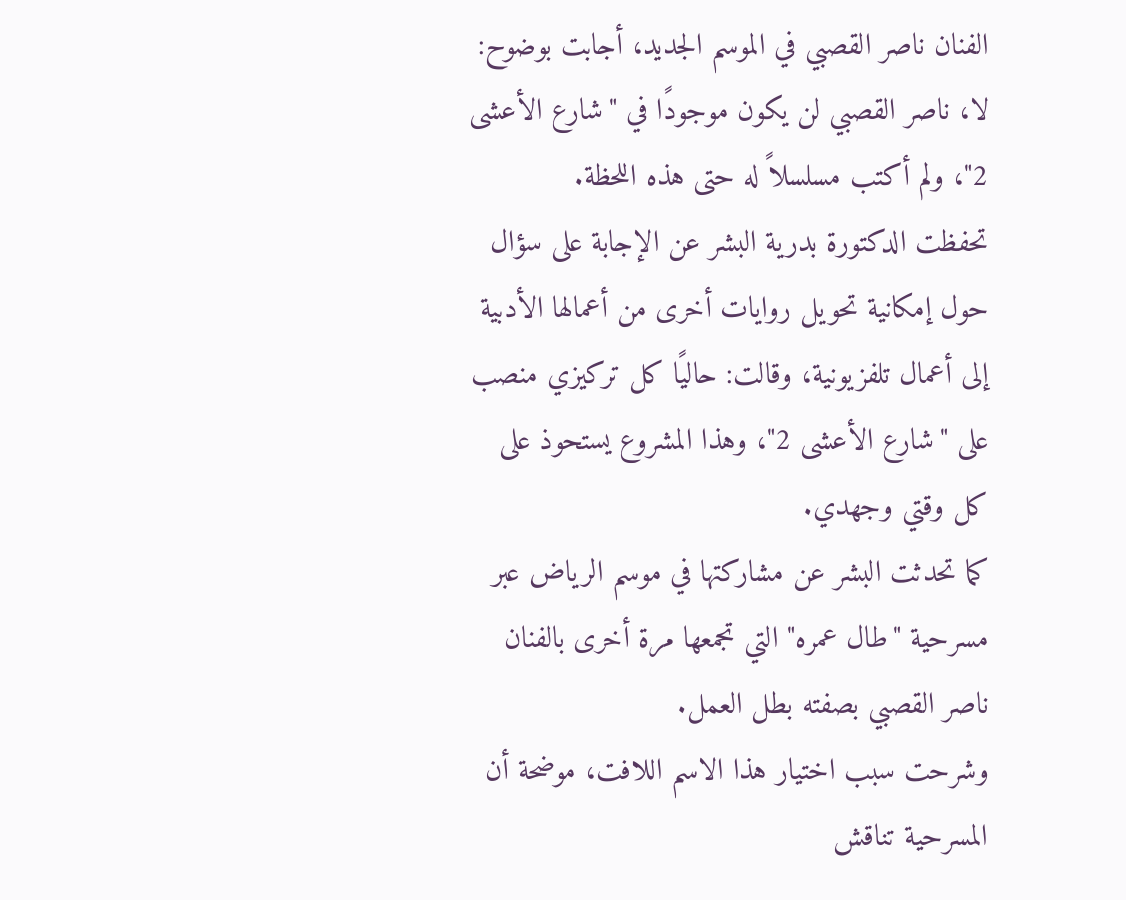الفنان ناصر القصبي في الموسم الجديد، أجابت بوضوح: لا، ناصر القصبي لن يكون موجودًا في "شارع الأعشى 2"، ولم أكتب مسلسلاً له حتى هذه اللحظة.
تحفظت الدكتورة بدرية البشر عن الإجابة على سؤال حول إمكانية تحويل روايات أخرى من أعمالها الأدبية إلى أعمال تلفزيونية، وقالت: حاليًا كل تركيزي منصب على "شارع الأعشى 2"، وهذا المشروع يستحوذ على كل وقتي وجهدي.
كما تحدثت البشر عن مشاركتها في موسم الرياض عبر مسرحية "طال عمره" التي تجمعها مرة أخرى بالفنان ناصر القصبي بصفته بطل العمل.
وشرحت سبب اختيار هذا الاسم اللافت، موضحة أن المسرحية تناقش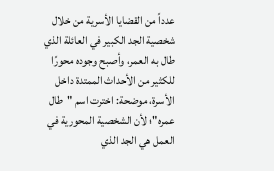عدداً من القضايا الأسرية من خلال شخصية الجد الكبير في العائلة الذي طال به العمر، وأصبح وجوده محورًا للكثير من الأحداث الممتدة داخل الأسرة، موضحة: اخترت اسم "طال عمره"؛ لأن الشخصية المحورية في العمل هي الجد الذي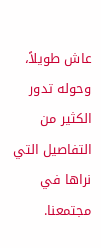عاش طويلاً، وحوله تدور الكثير من التفاصيل التي نراها في مجتمعنا.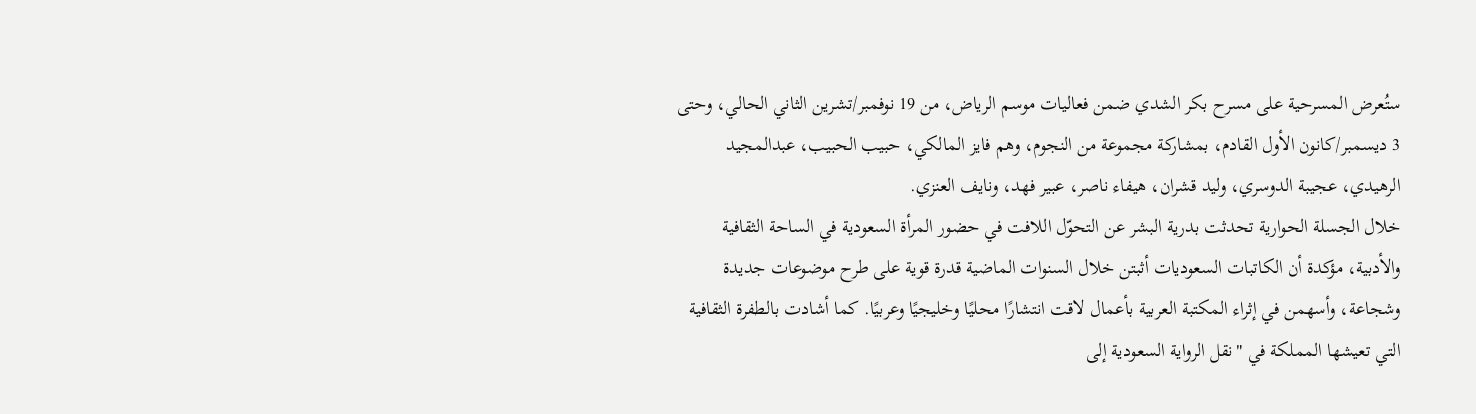ستُعرض المسرحية على مسرح بكر الشدي ضمن فعاليات موسم الرياض، من 19 نوفمبر/تشرين الثاني الحالي، وحتى 3 ديسمبر/كانون الأول القادم، بمشاركة مجموعة من النجوم، وهم فايز المالكي، حبيب الحبيب، عبدالمجيد الرهيدي، عجيبة الدوسري، وليد قشران، هيفاء ناصر، عبير فهد، ونايف العنزي.
خلال الجسلة الحوارية تحدثت بدرية البشر عن التحوّل اللافت في حضور المرأة السعودية في الساحة الثقافية والأدبية، مؤكدة أن الكاتبات السعوديات أثبتن خلال السنوات الماضية قدرة قوية على طرح موضوعات جديدة وشجاعة، وأسهمن في إثراء المكتبة العربية بأعمال لاقت انتشارًا محليًا وخليجيًا وعربيًا. كما أشادت بالطفرة الثقافية التي تعيشها المملكة في "نقل الرواية السعودية إلى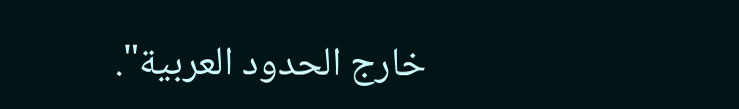خارج الحدود العربية".